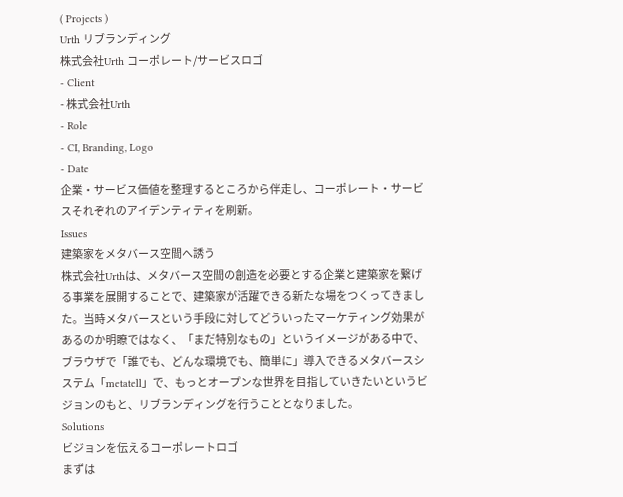( Projects )
Urth リブランディング
株式会社Urth コーポレート/サービスロゴ
- Client
- 株式会社Urth
- Role
- CI, Branding, Logo
- Date
企業・サービス価値を整理するところから伴走し、コーポレート・サービスそれぞれのアイデンティティを刷新。
Issues
建築家をメタバース空間へ誘う
株式会社Urthは、メタバース空間の創造を必要とする企業と建築家を繋げる事業を展開することで、建築家が活躍できる新たな場をつくってきました。当時メタバースという手段に対してどういったマーケティング効果があるのか明瞭ではなく、「まだ特別なもの」というイメージがある中で、ブラウザで「誰でも、どんな環境でも、簡単に」導入できるメタバースシステム「metatell」で、もっとオープンな世界を目指していきたいというビジョンのもと、リブランディングを行うこととなりました。
Solutions
ビジョンを伝えるコーポレートロゴ
まずは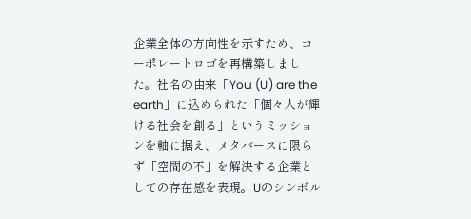企業全体の方向性を示すため、コーポレートロゴを再構築しました。社名の由来「You (U) are the earth」に込められた「個々人が輝ける社会を創る」というミッションを軸に据え、メタバースに限らず「空間の不」を解決する企業としての存在感を表現。Uのシンボル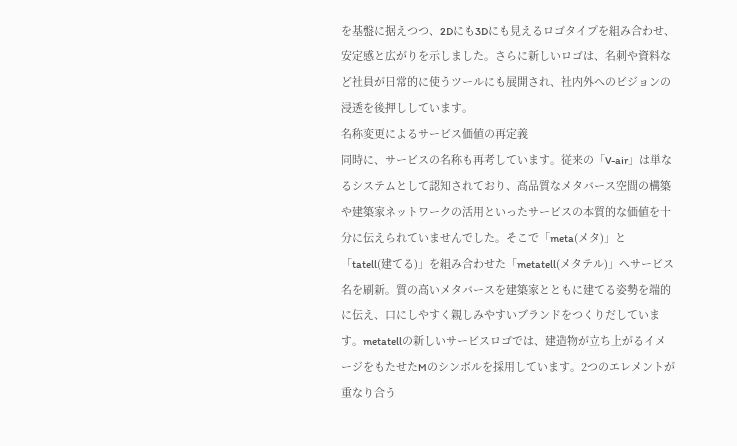を基盤に据えつつ、2Dにも3Dにも見えるロゴタイプを組み合わせ、安定感と広がりを示しました。さらに新しいロゴは、名刺や資料など社員が日常的に使うツールにも展開され、社内外へのビジョンの浸透を後押ししています。
名称変更によるサービス価値の再定義
同時に、サービスの名称も再考しています。従来の「V-air」は単なるシステムとして認知されており、高品質なメタバース空間の構築や建築家ネットワークの活用といったサービスの本質的な価値を十分に伝えられていませんでした。そこで「meta(メタ)」と「tatell(建てる)」を組み合わせた「metatell(メタテル)」へサービス名を刷新。質の高いメタバースを建築家とともに建てる姿勢を端的に伝え、口にしやすく親しみやすいブランドをつくりだしています。metatellの新しいサービスロゴでは、建造物が立ち上がるイメージをもたせたMのシンボルを採用しています。2つのエレメントが重なり合う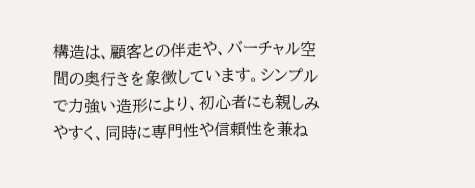構造は、顧客との伴走や、バーチャル空間の奥行きを象徴しています。シンプルで力強い造形により、初心者にも親しみやすく、同時に専門性や信頼性を兼ね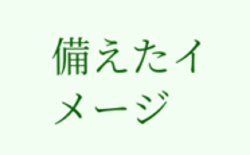備えたイメージ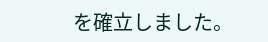を確立しました。